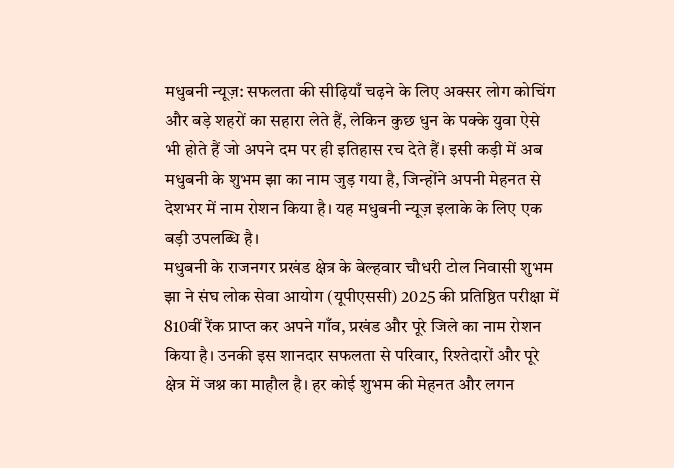मधुबनी न्यूज़: सफलता की सीढ़ियाँ चढ़ने के लिए अक्सर लोग कोचिंग और बड़े शहरों का सहारा लेते हैं, लेकिन कुछ धुन के पक्के युवा ऐसे भी होते हैं जो अपने दम पर ही इतिहास रच देते हैं। इसी कड़ी में अब मधुबनी के शुभम झा का नाम जुड़ गया है, जिन्होंने अपनी मेहनत से देशभर में नाम रोशन किया है। यह मधुबनी न्यूज़ इलाके के लिए एक बड़ी उपलब्धि है।
मधुबनी के राजनगर प्रखंड क्षेत्र के बेल्हवार चौधरी टोल निवासी शुभम झा ने संघ लोक सेवा आयोग (यूपीएससी) 2025 की प्रतिष्ठित परीक्षा में 810वीं रैंक प्राप्त कर अपने गाँव, प्रखंड और पूरे जिले का नाम रोशन किया है। उनकी इस शानदार सफलता से परिवार, रिश्तेदारों और पूरे क्षेत्र में जश्न का माहौल है। हर कोई शुभम की मेहनत और लगन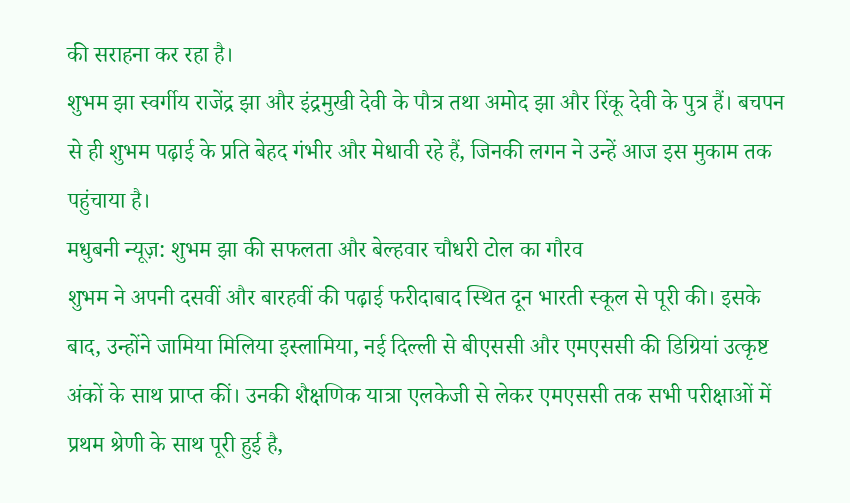की सराहना कर रहा है।
शुभम झा स्वर्गीय राजेंद्र झा और इंद्रमुखी देवी के पौत्र तथा अमोद झा और रिंकू देवी के पुत्र हैं। बचपन से ही शुभम पढ़ाई के प्रति बेहद गंभीर और मेधावी रहे हैं, जिनकी लगन ने उन्हें आज इस मुकाम तक पहुंचाया है।
मधुबनी न्यूज़: शुभम झा की सफलता और बेल्हवार चौधरी टोल का गौरव
शुभम ने अपनी दसवीं और बारहवीं की पढ़ाई फरीदाबाद स्थित दून भारती स्कूल से पूरी की। इसके बाद, उन्होंने जामिया मिलिया इस्लामिया, नई दिल्ली से बीएससी और एमएससी की डिग्रियां उत्कृष्ट अंकों के साथ प्राप्त कीं। उनकी शैक्षणिक यात्रा एलकेजी से लेकर एमएससी तक सभी परीक्षाओं में प्रथम श्रेणी के साथ पूरी हुई है,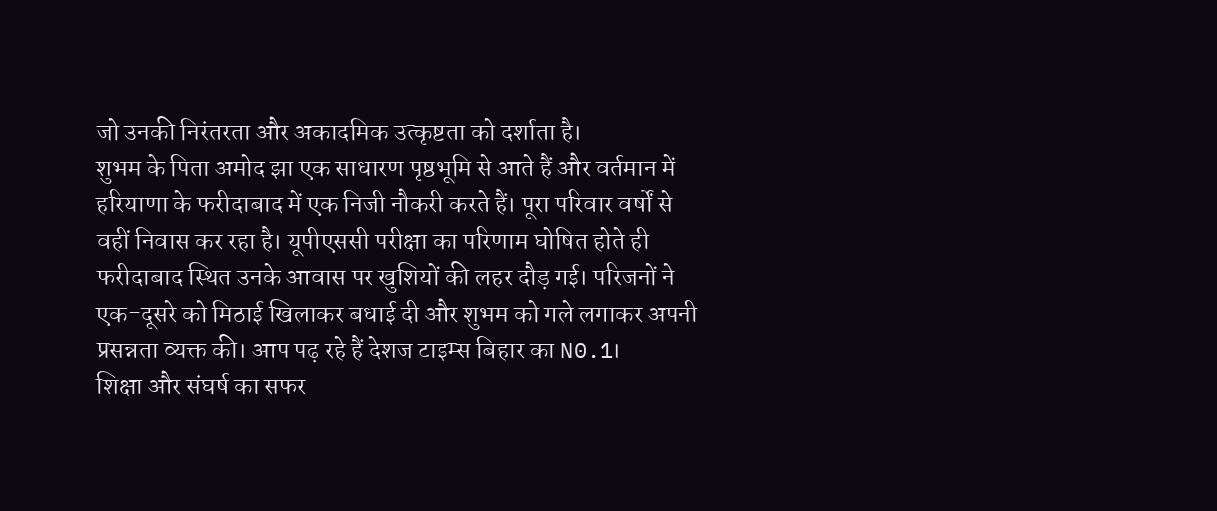जो उनकी निरंतरता और अकादमिक उत्कृष्टता को दर्शाता है।
शुभम के पिता अमोद झा एक साधारण पृष्ठभूमि से आते हैं और वर्तमान में हरियाणा के फरीदाबाद में एक निजी नौकरी करते हैं। पूरा परिवार वर्षों से वहीं निवास कर रहा है। यूपीएससी परीक्षा का परिणाम घोषित होते ही फरीदाबाद स्थित उनके आवास पर खुशियों की लहर दौड़ गई। परिजनों ने एक-दूसरे को मिठाई खिलाकर बधाई दी और शुभम को गले लगाकर अपनी प्रसन्नता व्यक्त की। आप पढ़ रहे हैं देशज टाइम्स बिहार का N0.1।
शिक्षा और संघर्ष का सफर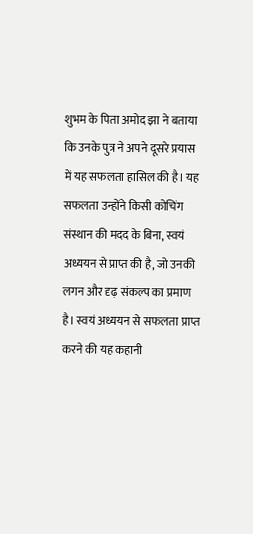शुभम के पिता अमोद झा ने बताया कि उनके पुत्र ने अपने दूसरे प्रयास में यह सफलता हासिल की है। यह सफलता उन्होंने किसी कोचिंग संस्थान की मदद के बिना, स्वयं अध्ययन से प्राप्त की है, जो उनकी लगन और दृढ़ संकल्प का प्रमाण है। स्वयं अध्ययन से सफलता प्राप्त करने की यह कहानी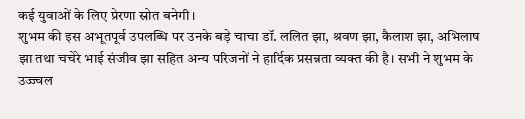कई युवाओं के लिए प्रेरणा स्रोत बनेगी।
शुभम की इस अभूतपूर्व उपलब्धि पर उनके बड़े चाचा डॉ. ललित झा, श्रवण झा, कैलाश झा, अभिलाष झा तथा चचेरे भाई संजीव झा सहित अन्य परिजनों ने हार्दिक प्रसन्नता व्यक्त की है। सभी ने शुभम के उज्ज्वल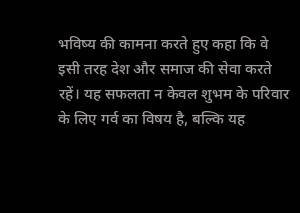भविष्य की कामना करते हुए कहा कि वे इसी तरह देश और समाज की सेवा करते रहें। यह सफलता न केवल शुभम के परिवार के लिए गर्व का विषय है, बल्कि यह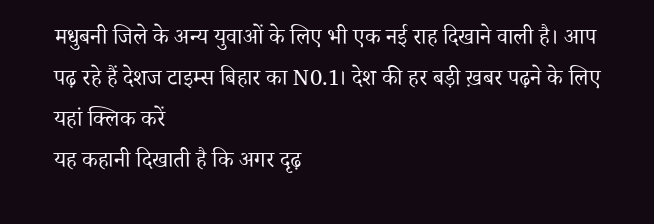मधुबनी जिले के अन्य युवाओं के लिए भी एक नई राह दिखाने वाली है। आप पढ़ रहे हैं देशज टाइम्स बिहार का N0.1। देश की हर बड़ी ख़बर पढ़ने के लिए यहां क्लिक करें
यह कहानी दिखाती है कि अगर दृढ़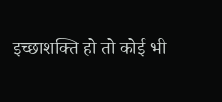इच्छाशक्ति हो तो कोई भी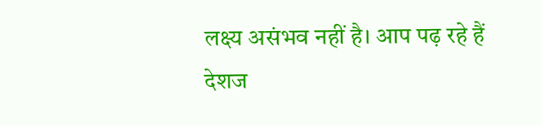लक्ष्य असंभव नहीं है। आप पढ़ रहे हैं देशज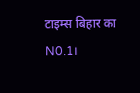टाइम्स बिहार का N0.1।